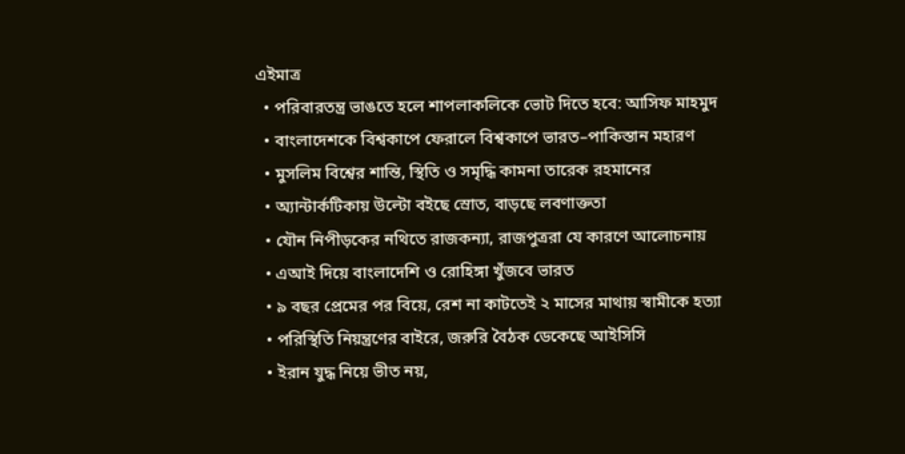এইমাত্র
  • পরিবারতন্ত্র ভাঙতে হলে শাপলাকলিকে ভোট দিতে হবে: আসিফ মাহমুদ
  • বাংলাদেশকে বিশ্বকাপে ফেরালে বিশ্বকাপে ভারত–পাকিস্তান মহারণ
  • মুসলিম বিশ্বের শান্তি, স্থিতি ও সমৃদ্ধি কামনা তারেক রহমানের
  • অ্যান্টার্কটিকায় উল্টো বইছে স্রোত, বাড়ছে লবণাক্ততা
  • যৌন নিপীড়কের নথিতে রাজকন্যা, রাজপুত্ররা যে কারণে আলোচনায়
  • এআই দিয়ে বাংলাদেশি ও রোহিঙ্গা খুঁজবে ভারত
  • ৯ বছর প্রেমের পর বিয়ে, রেশ না কাটতেই ২ মাসের মাথায় স্বামীকে হত্যা
  • পরিস্থিতি নিয়ন্ত্রণের বাইরে, জরুরি বৈঠক ডেকেছে আইসিসি
  • ইরান যুদ্ধ নিয়ে ভীত নয়,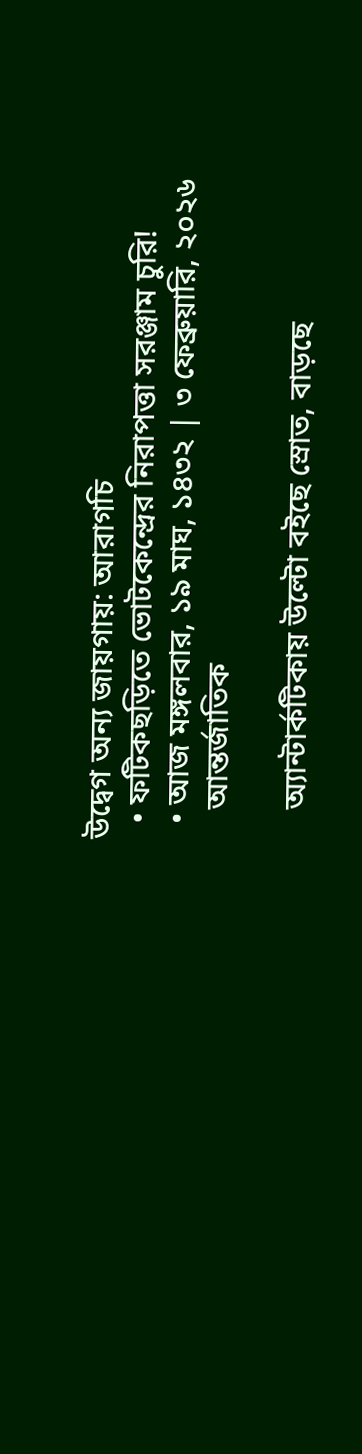উদ্বেগ অন্য জায়গায়: আরাগচি
  • ফটিকছড়িতে ভোটকেন্দ্রের নিরাপত্তা সরঞ্জাম চুরি!
  • আজ মঙ্গলবার, ১৯ মাঘ, ১৪৩২ | ৩ ফেব্রুয়ারি, ২০২৬
    আন্তর্জাতিক

    অ্যান্টার্কটিকায় উল্টো বইছে স্রোত, বাড়ছে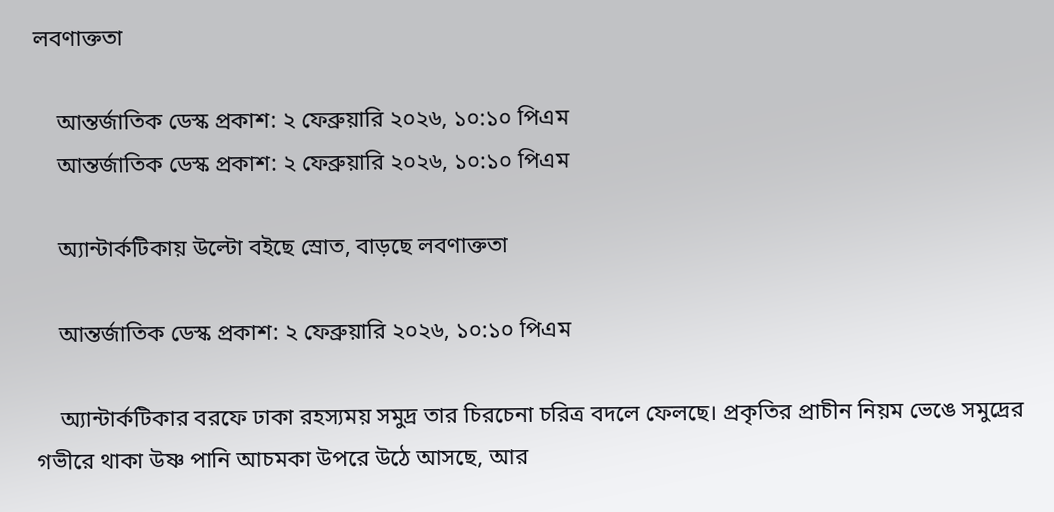লবণাক্ততা

    আন্তর্জাতিক ডেস্ক প্রকাশ: ২ ফেব্রুয়ারি ২০২৬, ১০:১০ পিএম
    আন্তর্জাতিক ডেস্ক প্রকাশ: ২ ফেব্রুয়ারি ২০২৬, ১০:১০ পিএম

    অ্যান্টার্কটিকায় উল্টো বইছে স্রোত, বাড়ছে লবণাক্ততা

    আন্তর্জাতিক ডেস্ক প্রকাশ: ২ ফেব্রুয়ারি ২০২৬, ১০:১০ পিএম

    অ্যান্টার্কটিকার বরফে ঢাকা রহস্যময় সমুদ্র তার চিরচেনা চরিত্র বদলে ফেলছে। প্রকৃতির প্রাচীন নিয়ম ভেঙে সমুদ্রের গভীরে থাকা উষ্ণ পানি আচমকা উপরে উঠে আসছে, আর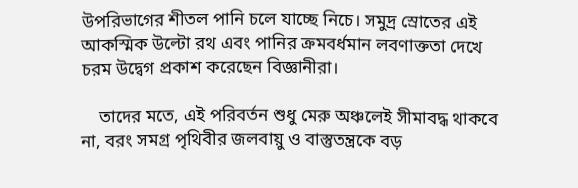উপরিভাগের শীতল পানি চলে যাচ্ছে নিচে। সমুদ্র স্রোতের এই আকস্মিক উল্টো রথ এবং পানির ক্রমবর্ধমান লবণাক্ততা দেখে চরম উদ্বেগ প্রকাশ করেছেন বিজ্ঞানীরা।

    তাদের মতে, এই পরিবর্তন শুধু মেরু অঞ্চলেই সীমাবদ্ধ থাকবে না, বরং সমগ্র পৃথিবীর জলবায়ু ও বাস্তুতন্ত্রকে বড়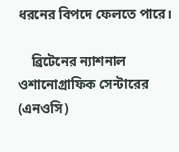ধরনের বিপদে ফেলতে পারে।

    ব্রিটেনের ন্যাশনাল ওশানোগ্রাফিক সেন্টারের (এনওসি)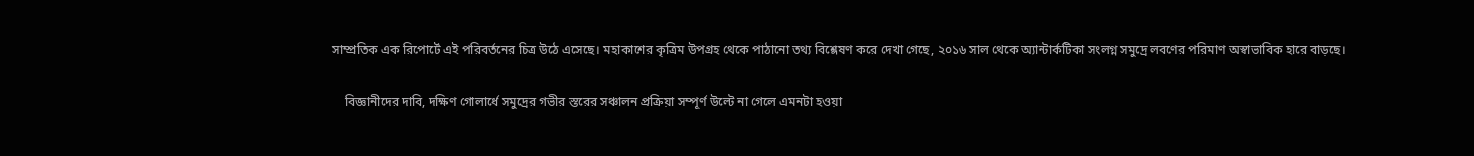সাম্প্রতিক এক রিপোর্টে এই পরিবর্তনের চিত্র উঠে এসেছে। মহাকাশের কৃত্রিম উপগ্রহ থেকে পাঠানো তথ্য বিশ্লেষণ করে দেখা গেছে, ২০১৬ সাল থেকে অ্যান্টার্কটিকা সংলগ্ন সমুদ্রে লবণের পরিমাণ অস্বাভাবিক হারে বাড়ছে।

    বিজ্ঞানীদের দাবি, দক্ষিণ গোলার্ধে সমুদ্রের গভীর স্তরের সঞ্চালন প্রক্রিয়া সম্পূর্ণ উল্টে না গেলে এমনটা হওয়া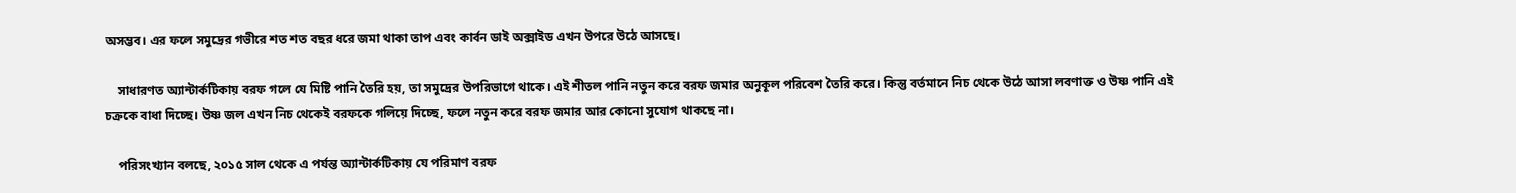অসম্ভব। এর ফলে সমুদ্রের গভীরে শত শত বছর ধরে জমা থাকা তাপ এবং কার্বন ডাই অক্সাইড এখন উপরে উঠে আসছে।

    সাধারণত অ্যান্টার্কটিকায় বরফ গলে যে মিষ্টি পানি তৈরি হয়, তা সমুদ্রের উপরিভাগে থাকে। এই শীতল পানি নতুন করে বরফ জমার অনুকূল পরিবেশ তৈরি করে। কিন্তু বর্তমানে নিচ থেকে উঠে আসা লবণাক্ত ও উষ্ণ পানি এই চক্রকে বাধা দিচ্ছে। উষ্ণ জল এখন নিচ থেকেই বরফকে গলিয়ে দিচ্ছে, ফলে নতুন করে বরফ জমার আর কোনো সুযোগ থাকছে না।

    পরিসংখ্যান বলছে, ২০১৫ সাল থেকে এ পর্যন্ত অ্যান্টার্কটিকায় যে পরিমাণ বরফ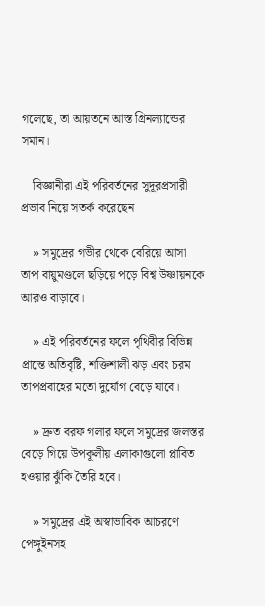গলেছে, তা আয়তনে আস্ত গ্রিনল্যান্ডের সমান।

    বিজ্ঞানীরা এই পরিবর্তনের সুদূরপ্রসারী প্রভাব নিয়ে সতর্ক করেছেন

    » সমুদ্রের গভীর থেকে বেরিয়ে আসা তাপ বায়ুমণ্ডলে ছড়িয়ে পড়ে বিশ্ব উষ্ণায়নকে আরও বাড়াবে।

    » এই পরিবর্তনের ফলে পৃথিবীর বিভিন্ন প্রান্তে অতিবৃষ্টি, শক্তিশালী ঝড় এবং চরম তাপপ্রবাহের মতো দুর্যোগ বেড়ে যাবে।

    » দ্রুত বরফ গলার ফলে সমুদ্রের জলস্তর বেড়ে গিয়ে উপকূলীয় এলাকাগুলো প্লাবিত হওয়ার ঝুঁকি তৈরি হবে।

    » সমুদ্রের এই অস্বাভাবিক আচরণে পেঙ্গুইনসহ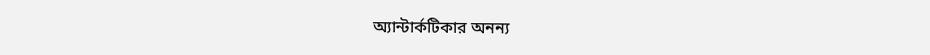অ্যান্টার্কটিকার অনন্য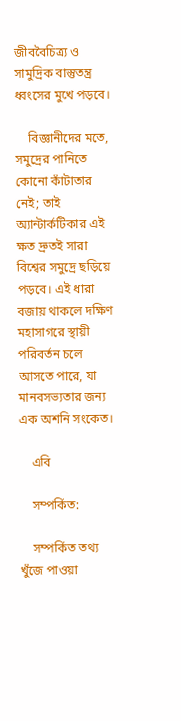জীববৈচিত্র্য ও সামুদ্রিক বাস্তুতন্ত্র ধ্বংসের মুখে পড়বে।

    বিজ্ঞানীদের মতে, সমুদ্রের পানিতে কোনো কাঁটাতার নেই; তাই অ্যান্টার্কটিকার এই ক্ষত দ্রুতই সারা বিশ্বের সমুদ্রে ছড়িয়ে পড়বে। এই ধারা বজায় থাকলে দক্ষিণ মহাসাগরে স্থায়ী পরিবর্তন চলে আসতে পারে, যা মানবসভ্যতার জন্য এক অশনি সংকেত।

    এবি

    সম্পর্কিত:

    সম্পর্কিত তথ্য খুঁজে পাওয়া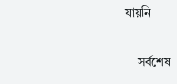যায়নি

    সর্বশেষ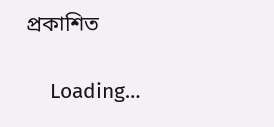প্রকাশিত

    Loading…